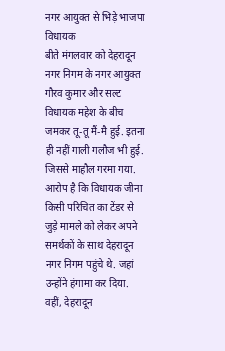नगर आयुक्त से भिड़े भाजपा विधायक
बीते मंगलवार को देहरादून नगर निगम के नगर आयुक्त गौरव कुमार और सल्ट विधायक महेश के बीच जमकर तू-तू मैं-मै हुई. इतना ही नहीं गाली गलौज भी हुई. जिससे माहौल गरमा गया. आरोप है कि विधायक जीना किसी परिचित का टेंडर से जुड़े मामले को लेकर अपने समर्थकों के साथ देहरादून नगर निगम पहुंचे थे. जहां उन्होंने हंगामा कर दिया. वहीं, देहरादून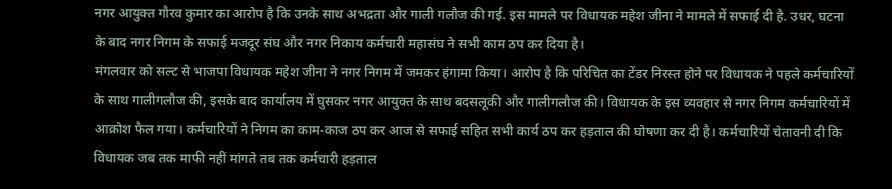नगर आयुक्त गौरव कुमार का आरोप है कि उनके साथ अभद्रता और गाली गलौज की गई. इस मामले पर विधायक महेश जीना ने मामले में सफाई दी है. उधर, घटना के बाद नगर निगम के सफाई मजदूर संघ और नगर निकाय कर्मचारी महासंघ ने सभी काम ठप कर दिया है।
मंगलवार को सल्ट से भाजपा विधायक महेश जीना ने नगर निगम में जमकर हंगामा किया। आरोप है कि परिचित का टेंडर निरस्त होने पर विधायक ने पहले कर्मचारियों के साथ गालीगलौज की, इसके बाद कार्यालय में घुसकर नगर आयुक्त के साथ बदसलूकी और गालीगलौज की। विधायक के इस व्यवहार से नगर निगम कर्मचारियों में आक्रोश फैल गया। कर्मचारियों ने निगम का काम-काज ठप कर आज से सफाई सहित सभी कार्य ठप कर हड़ताल की घोषणा कर दी है। कर्मचारियों चेतावनी दी कि विधायक जब तक माफी नहीं मांगते तब तक कर्मचारी हड़ताल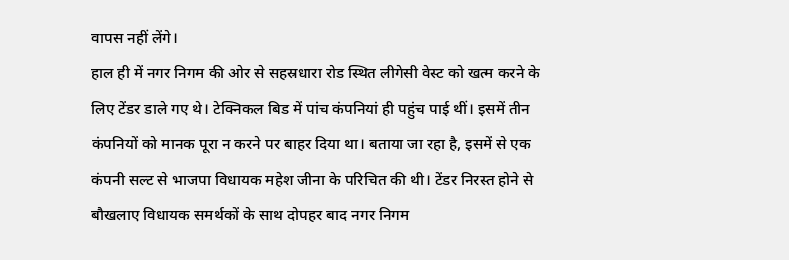वापस नहीं लेंगे।
हाल ही में नगर निगम की ओर से सहस्रधारा रोड स्थित लीगेसी वेस्ट को खत्म करने के लिए टेंडर डाले गए थे। टेक्निकल बिड में पांच कंपनियां ही पहुंच पाई थीं। इसमें तीन कंपनियों को मानक पूरा न करने पर बाहर दिया था। बताया जा रहा है, इसमें से एक कंपनी सल्ट से भाजपा विधायक महेश जीना के परिचित की थी। टेंडर निरस्त होने से बौखलाए विधायक समर्थकों के साथ दोपहर बाद नगर निगम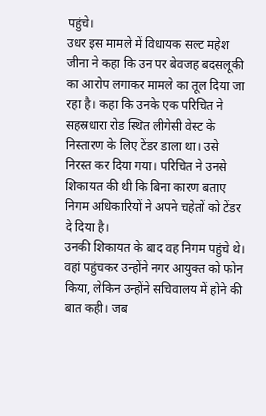पहुंचे।
उधर इस मामले में विधायक सल्ट महेश जीना ने कहा कि उन पर बेवजह बदसलूकी का आरोप लगाकर मामले का तूल दिया जा रहा है। कहा कि उनके एक परिचित ने सहस्रधारा रोड स्थित लीगेसी वेस्ट के निस्तारण के लिए टेंडर डाला था। उसे निरस्त कर दिया गया। परिचित ने उनसे शिकायत की थी कि बिना कारण बताए निगम अधिकारियों ने अपने चहेतों को टेंडर दे दिया है।
उनकी शिकायत के बाद वह निगम पहुंचे थे। वहां पहुंचकर उन्होंने नगर आयुक्त को फोन किया, लेकिन उन्होंने सचिवालय में होने की बात कही। जब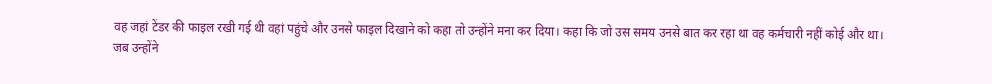वह जहां टेंडर की फाइल रखी गई थी वहां पहुंचे और उनसे फाइल दिखाने को कहा तो उन्होंने मना कर दिया। कहा कि जो उस समय उनसे बात कर रहा था वह कर्मचारी नहीं कोई और था।
जब उन्होंने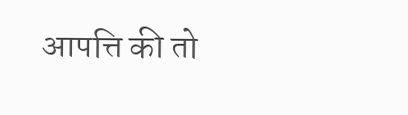आपत्ति की तो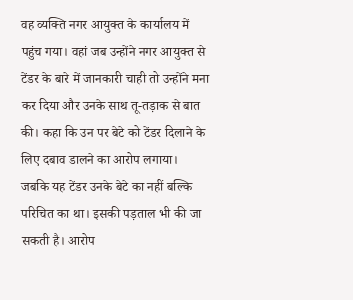वह व्यक्ति नगर आयुक्त के कार्यालय में पहुंच गया। वहां जब उन्होंने नगर आयुक्त से टेंडर के बारे में जानकारी चाही तो उन्होंने मना कर दिया और उनके साथ तू-तड़ाक से बात की। कहा कि उन पर बेटे को टेंडर दिलाने के लिए दबाव डालने का आरोप लगाया। जबकि यह टेंडर उनके बेटे का नहीं बल्कि परिचित का था। इसकी पड़ताल भी की जा सकती है। आरोप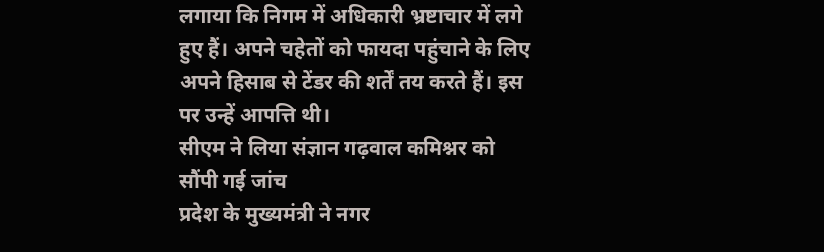लगाया कि निगम में अधिकारी भ्रष्टाचार में लगे हुए हैं। अपने चहेतों को फायदा पहुंचाने के लिए अपने हिसाब से टेंडर की शर्तें तय करते हैं। इस पर उन्हें आपत्ति थी।
सीएम ने लिया संज्ञान गढ़वाल कमिश्नर को सौंपी गई जांच
प्रदेश के मुख्यमंत्री ने नगर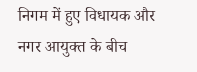निगम में हुए विधायक और नगर आयुक्त के बीच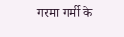गरमा गर्मी के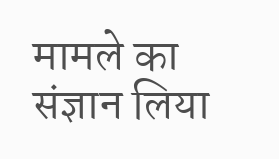मामले का संज्ञान लिया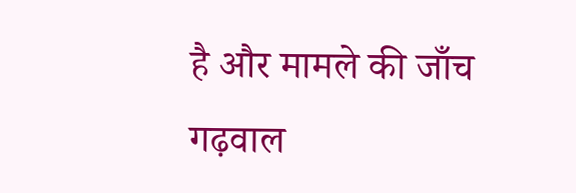है और मामले की जाँच गढ़वाल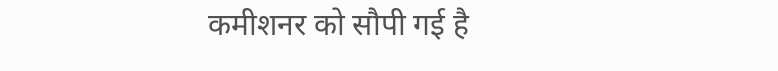कमीशनर को सौपी गई है